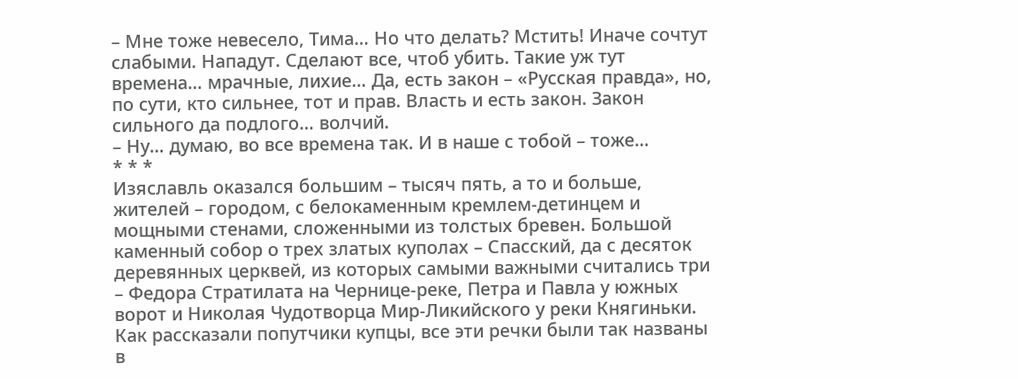– Мне тоже невесело, Тима… Но что делать? Мстить! Иначе сочтут слабыми. Нападут. Сделают все, чтоб убить. Такие уж тут времена… мрачные, лихие… Да, есть закон – «Русская правда», но, по сути, кто сильнее, тот и прав. Власть и есть закон. Закон сильного да подлого… волчий.
– Ну… думаю, во все времена так. И в наше с тобой – тоже…
* * *
Изяславль оказался большим – тысяч пять, а то и больше, жителей – городом, с белокаменным кремлем-детинцем и мощными стенами, сложенными из толстых бревен. Большой каменный собор о трех златых куполах – Спасский, да с десяток деревянных церквей, из которых самыми важными считались три – Федора Стратилата на Чернице-реке, Петра и Павла у южных ворот и Николая Чудотворца Мир-Ликийского у реки Княгиньки. Как рассказали попутчики купцы, все эти речки были так названы в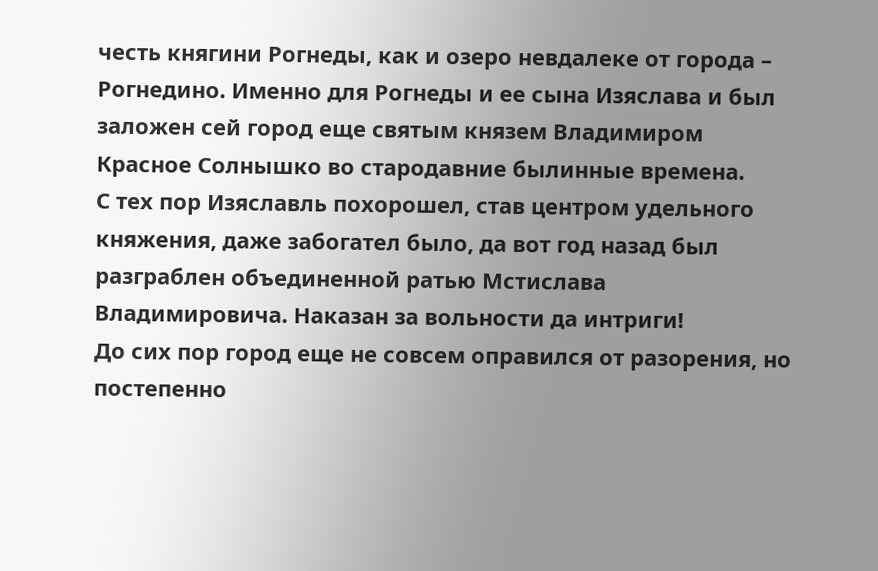честь княгини Рогнеды, как и озеро невдалеке от города – Рогнедино. Именно для Рогнеды и ее сына Изяслава и был заложен сей город еще святым князем Владимиром Красное Солнышко во стародавние былинные времена.
С тех пор Изяславль похорошел, став центром удельного княжения, даже забогател было, да вот год назад был разграблен объединенной ратью Мстислава Владимировича. Наказан за вольности да интриги!
До сих пор город еще не совсем оправился от разорения, но постепенно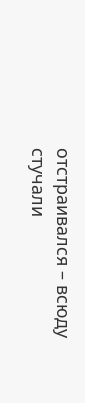отстраивался – всюду стучали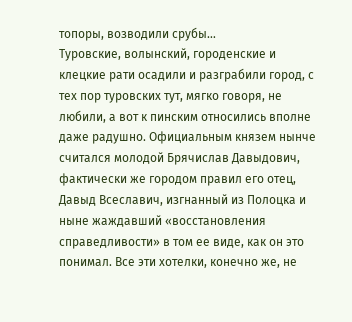топоры, возводили срубы…
Туровские, волынский, городенские и клецкие рати осадили и разграбили город, с тех пор туровских тут, мягко говоря, не любили, а вот к пинским относились вполне даже радушно. Официальным князем нынче считался молодой Брячислав Давыдович, фактически же городом правил его отец, Давыд Всеславич, изгнанный из Полоцка и ныне жаждавший «восстановления справедливости» в том ее виде, как он это понимал. Все эти хотелки, конечно же, не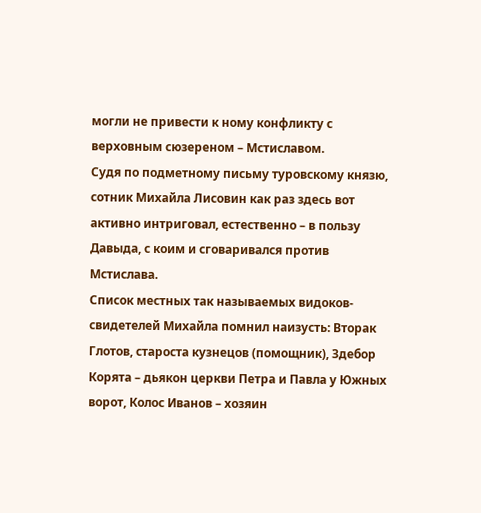могли не привести к ному конфликту с верховным сюзереном – Мстиславом.
Судя по подметному письму туровскому князю, сотник Михайла Лисовин как раз здесь вот активно интриговал, естественно – в пользу Давыда, с коим и сговаривался против Мстислава.
Список местных так называемых видоков-свидетелей Михайла помнил наизусть: Вторак Глотов, староста кузнецов (помощник), Здебор Корята – дьякон церкви Петра и Павла у Южных ворот, Колос Иванов – хозяин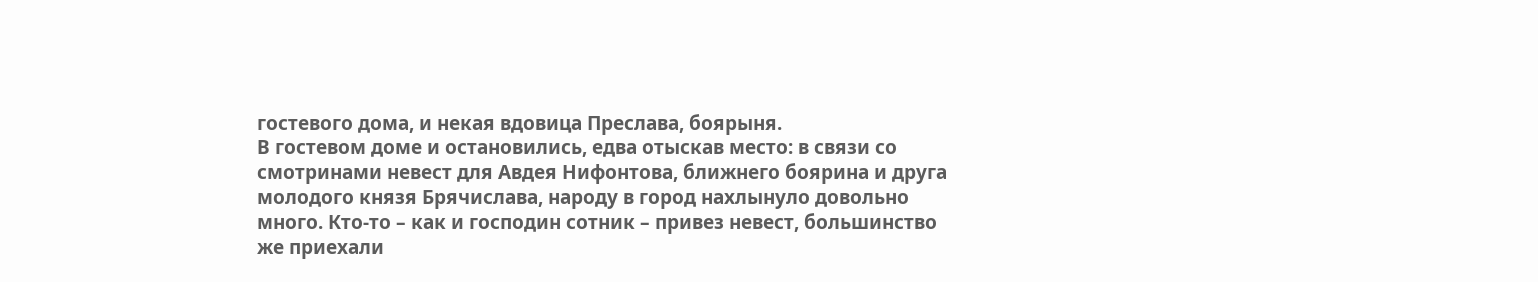гостевого дома, и некая вдовица Преслава, боярыня.
В гостевом доме и остановились, едва отыскав место: в связи со смотринами невест для Авдея Нифонтова, ближнего боярина и друга молодого князя Брячислава, народу в город нахлынуло довольно много. Кто-то – как и господин сотник – привез невест, большинство же приехали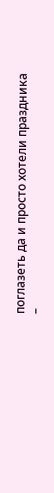поглазеть да и просто хотели праздника –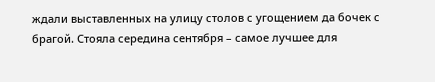ждали выставленных на улицу столов с угощением да бочек с брагой. Стояла середина сентября – самое лучшее для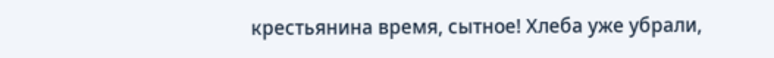крестьянина время, сытное! Хлеба уже убрали,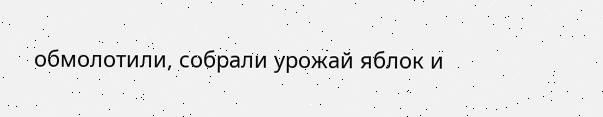обмолотили, собрали урожай яблок и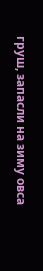груш, запасли на зиму овса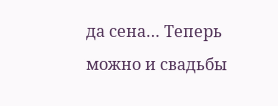да сена… Теперь можно и свадьбы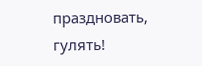праздновать, гулять!